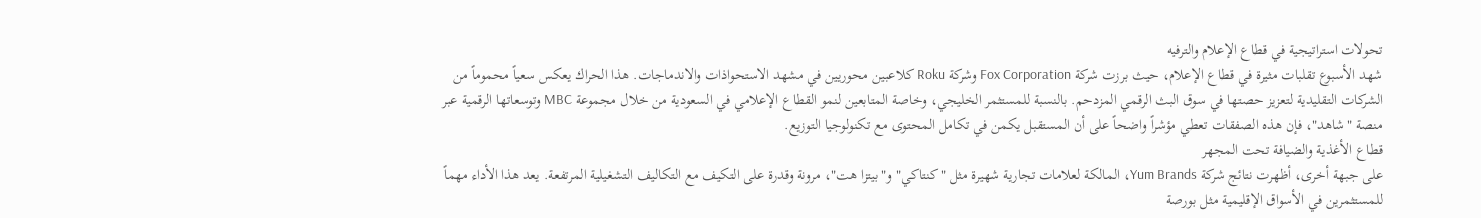تحولات استراتيجية في قطاع الإعلام والترفيه
شهد الأسبوع تقلبات مثيرة في قطاع الإعلام، حيث برزت شركة Fox Corporation وشركة Roku كلاعبين محوريين في مشهد الاستحواذات والاندماجات. هذا الحراك يعكس سعياً محموماً من الشركات التقليدية لتعزيز حصتها في سوق البث الرقمي المزدحم. بالنسبة للمستثمر الخليجي، وخاصة المتابعين لنمو القطاع الإعلامي في السعودية من خلال مجموعة MBC وتوسعاتها الرقمية عبر منصة "شاهد"، فإن هذه الصفقات تعطي مؤشراً واضحاً على أن المستقبل يكمن في تكامل المحتوى مع تكنولوجيا التوزيع.
قطاع الأغذية والضيافة تحت المجهر
على جبهة أخرى، أظهرت نتائج شركة Yum Brands، المالكة لعلامات تجارية شهيرة مثل "كنتاكي" و"بيتزا هت"، مرونة وقدرة على التكيف مع التكاليف التشغيلية المرتفعة. يعد هذا الأداء مهماً للمستثمرين في الأسواق الإقليمية مثل بورصة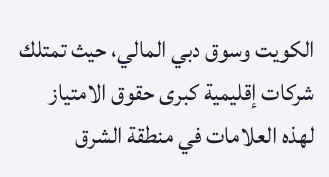الكويت وسوق دبي المالي، حيث تمتلك شركات إقليمية كبرى حقوق الامتياز لهذه العلامات في منطقة الشرق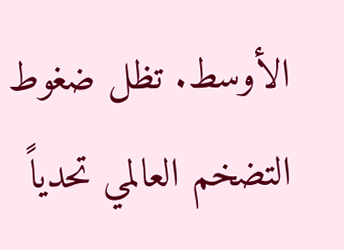الأوسط. تظل ضغوط التضخم العالمي تحدياً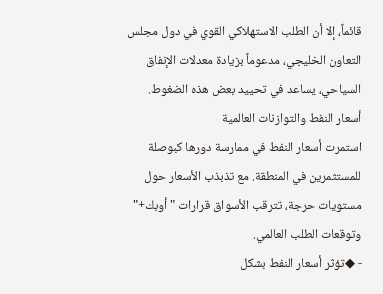قائماً، إلا أن الطلب الاستهلاكي القوي في دول مجلس التعاون الخليجي، مدعوماً بزيادة معدلات الإنفاق السياحي، يساعد في تحييد بعض هذه الضغوط.
أسعار النفط والتوازنات العالمية
استمرت أسعار النفط في ممارسة دورها كبوصلة للمستثمرين في المنطقة. مع تذبذب الأسعار حول مستويات حرجة، تترقب الأسواق قرارات "أوبك+" وتوقعات الطلب العالمي.
- ◆تؤثر أسعار النفط بشكل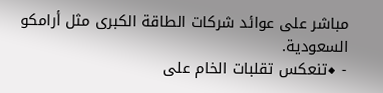مباشر على عوائد شركات الطاقة الكبرى مثل أرامكو السعودية.
- ◆تنعكس تقلبات الخام على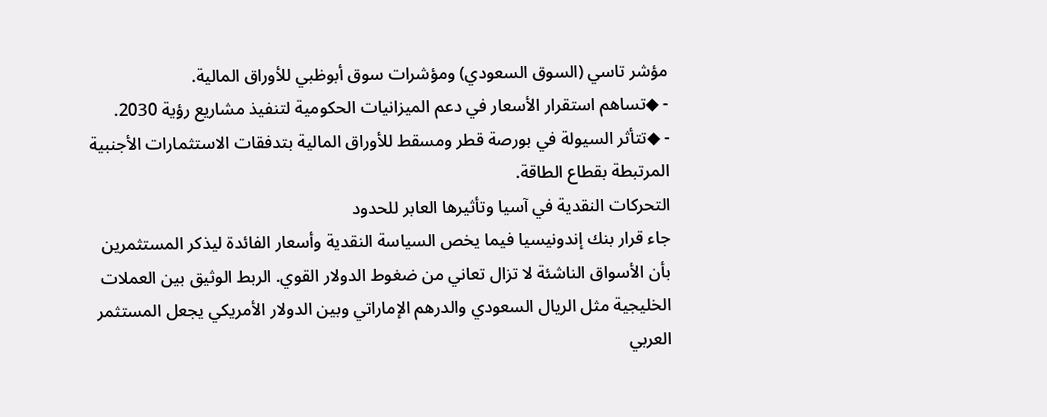مؤشر تاسي (السوق السعودي) ومؤشرات سوق أبوظبي للأوراق المالية.
- ◆تساهم استقرار الأسعار في دعم الميزانيات الحكومية لتنفيذ مشاريع رؤية 2030.
- ◆تتأثر السيولة في بورصة قطر ومسقط للأوراق المالية بتدفقات الاستثمارات الأجنبية المرتبطة بقطاع الطاقة.
التحركات النقدية في آسيا وتأثيرها العابر للحدود
جاء قرار بنك إندونيسيا فيما يخص السياسة النقدية وأسعار الفائدة ليذكر المستثمرين بأن الأسواق الناشئة لا تزال تعاني من ضغوط الدولار القوي. الربط الوثيق بين العملات الخليجية مثل الريال السعودي والدرهم الإماراتي وبين الدولار الأمريكي يجعل المستثمر العربي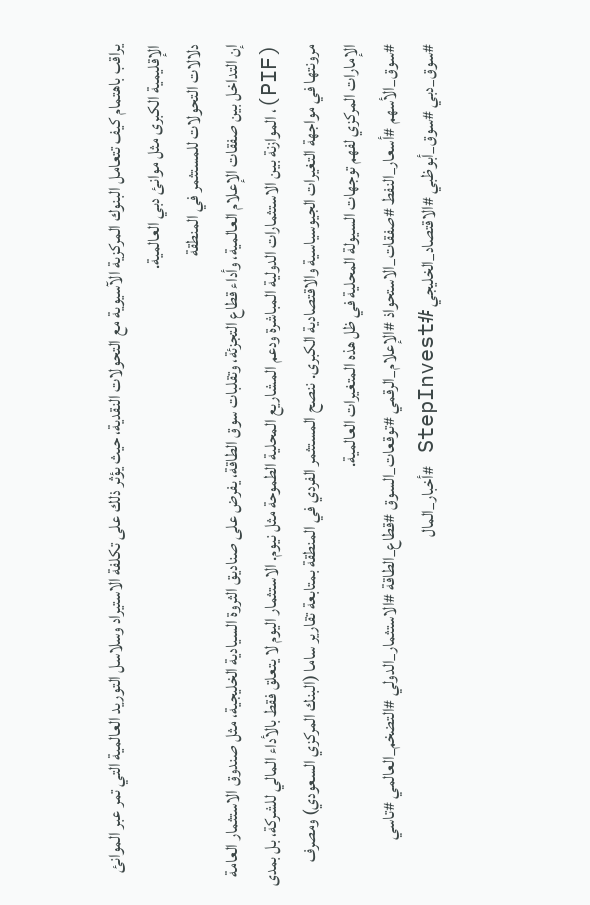يراقب باهتمام كيف تتعامل البنوك المركزية الآسيوية مع التحولات النقدية، حيث يؤثر ذلك على تكلفة الاستيراد وسلاسل التوريد العالمية التي تمر عبر الموانئ الإقليمية الكبرى مثل موانئ دبي العالمية.
دلالات التحولات للمستثمر في المنطقة
إن التداخل بين صفقات الإعلام العالمية، وأداء قطاع التجزئة، وتقلبات سوق الطاقة، يفرض على صناديق الثروة السيادية الخليجية، مثل صندوق الاستثمار العامة (PIF)، الموازنة بين الاستثمارات الدولية المباشرة ودعم المشاريع المحلية الطموحة مثل نيوم. الاستثمار اليوم لا يتعلق فقط بالأداء المالي للشركة، بل بمدى مرونتها في مواجهة التغيرات الجيوسياسية والاقتصادية الكبرى. ننصح المستثمر الفردي في المنطقة بمتابعة تقارير ساما (البنك المركزي السعودي) ومصرف الإمارات المركزي لفهم توجهات السيولة المحلية في ظل هذه المتغيرات العالمية.
#سوق_الأسهم #أسعار_النفط #صفقات_الاستحواذ #الإعلام_الرقمي #توقعات_السوق #قطاع_الطاقة #الاستثمار_الدولي #التضخم_العالمي #تاسي #سوق_دبي #سوق_أبوظبي #الاقتصاد_الخليجي #StepInvest #أخبار_المال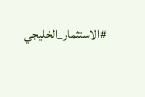#الاستثمار_الخليجي